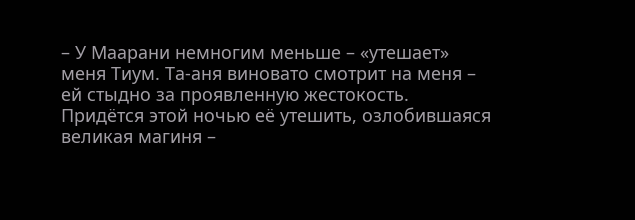– У Маарани немногим меньше – «утешает» меня Тиум. Та-аня виновато смотрит на меня – ей стыдно за проявленную жестокость. Придётся этой ночью её утешить, озлобившаяся великая магиня –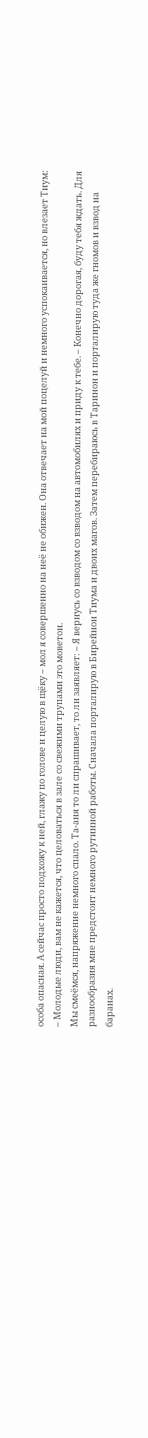особа опасная. А сейчас просто подхожу к ней, глажу по голове и целую в щёку – мол я совершенно на неё не обижен. Она отвечает на мой поцелуй и немного успокаивается, но влезает Тиум:
– Молодые люди, вам не кажется, что целоваться в зале со свежими трупами это моветон.
Мы смеёмся, напряжение немного спало. Та-аня то ли спрашивает, то ли заявляет: – Я вернусь со взводом со взводом на автомобилях и приду к тебе. – Конечно дорогая, буду тебя ждать. Для разнообразия мне предстоит немного рутинной работы. Сначала порталирую в Бирейнон Тиума и двоих магов. Затем перебираюсь в Таринон и порталирую туда же гномов и взвод на баранах.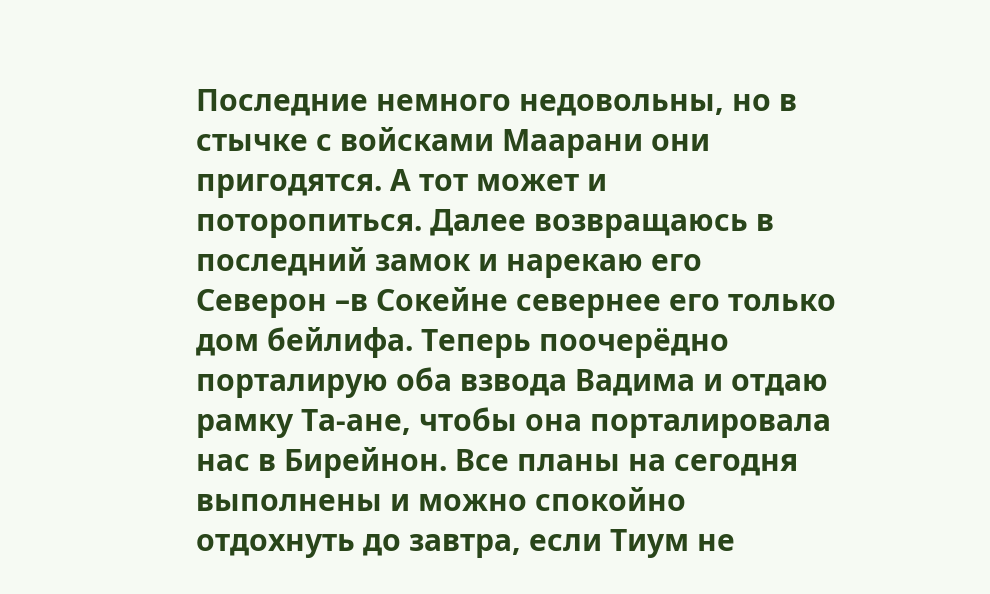Последние немного недовольны, но в стычке с войсками Маарани они пригодятся. А тот может и поторопиться. Далее возвращаюсь в последний замок и нарекаю его Северон –в Сокейне севернее его только дом бейлифа. Теперь поочерёдно порталирую оба взвода Вадима и отдаю рамку Та-ане, чтобы она порталировала нас в Бирейнон. Все планы на сегодня выполнены и можно спокойно отдохнуть до завтра, если Тиум не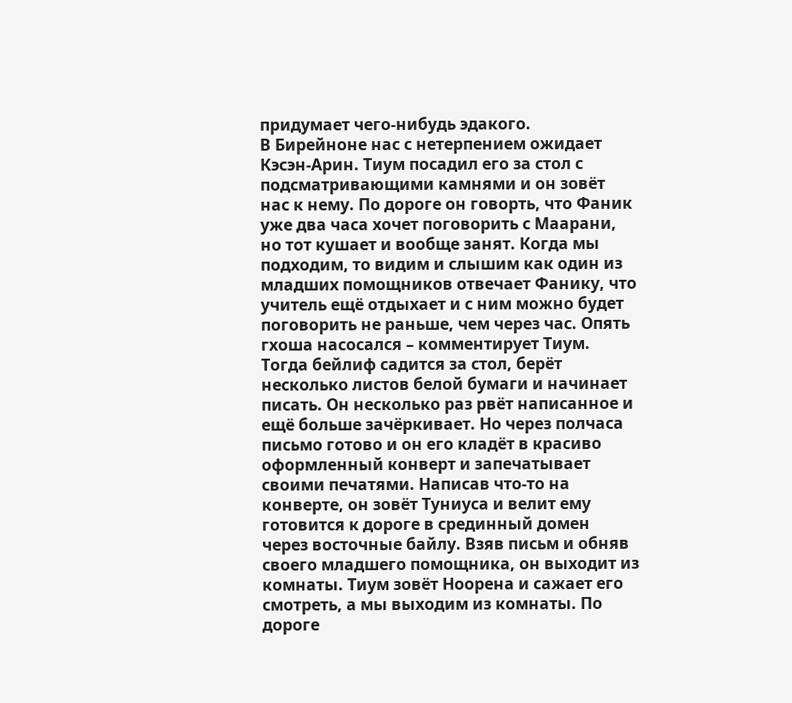придумает чего-нибудь эдакого.
В Бирейноне нас с нетерпением ожидает Кэсэн-Арин. Тиум посадил его за стол с подсматривающими камнями и он зовёт нас к нему. По дороге он говорть, что Фаник уже два часа хочет поговорить с Маарани, но тот кушает и вообще занят. Когда мы подходим, то видим и слышим как один из младших помощников отвечает Фанику, что учитель ещё отдыхает и с ним можно будет поговорить не раньше, чем через час. Опять гхоша насосался – комментирует Тиум. Тогда бейлиф садится за стол, берёт несколько листов белой бумаги и начинает писать. Он несколько раз рвёт написанное и ещё больше зачёркивает. Но через полчаса письмо готово и он его кладёт в красиво оформленный конверт и запечатывает своими печатями. Написав что-то на конверте, он зовёт Туниуса и велит ему готовится к дороге в срединный домен через восточные байлу. Взяв письм и обняв своего младшего помощника, он выходит из комнаты. Тиум зовёт Ноорена и сажает его смотреть, а мы выходим из комнаты. По дороге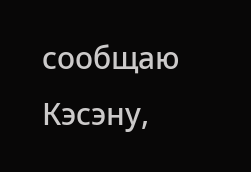сообщаю Кэсэну,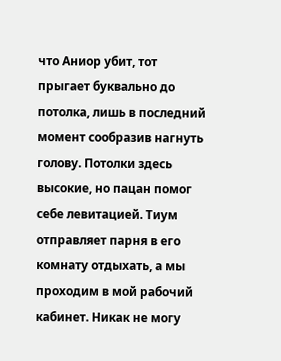что Аниор убит, тот прыгает буквально до потолка, лишь в последний момент сообразив нагнуть голову. Потолки здесь высокие, но пацан помог себе левитацией. Тиум отправляет парня в его комнату отдыхать, а мы проходим в мой рабочий кабинет. Никак не могу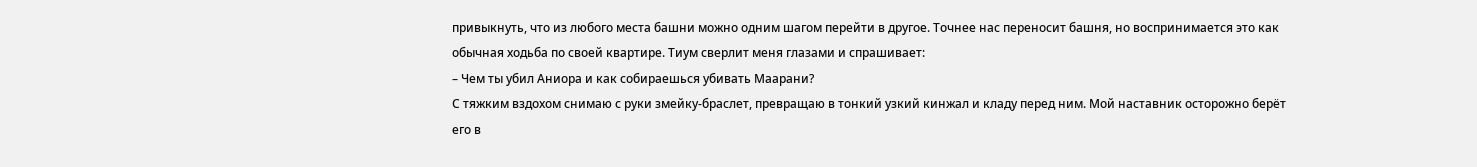привыкнуть, что из любого места башни можно одним шагом перейти в другое. Точнее нас переносит башня, но воспринимается это как обычная ходьба по своей квартире. Тиум сверлит меня глазами и спрашивает:
– Чем ты убил Аниора и как собираешься убивать Маарани?
С тяжким вздохом снимаю с руки змейку-браслет, превращаю в тонкий узкий кинжал и кладу перед ним. Мой наставник осторожно берёт его в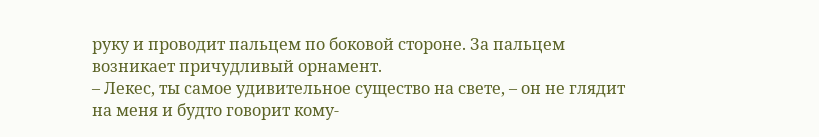руку и проводит пальцем по боковой стороне. За пальцем возникает причудливый орнамент.
– Лекес, ты самое удивительное существо на свете, – он не глядит на меня и будто говорит кому-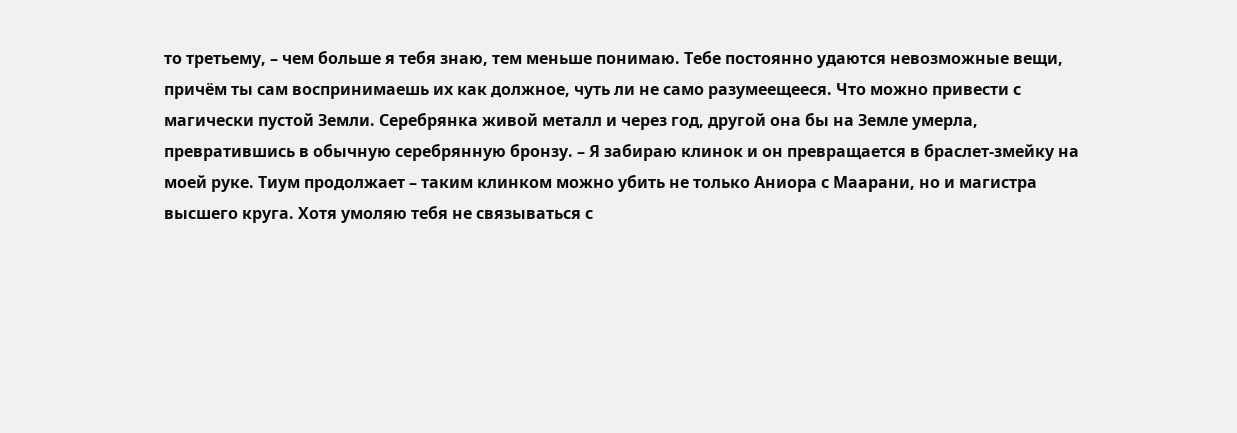то третьему, – чем больше я тебя знаю, тем меньше понимаю. Тебе постоянно удаются невозможные вещи, причём ты сам воспринимаешь их как должное, чуть ли не само разумеещееся. Что можно привести с магически пустой Земли. Серебрянка живой металл и через год, другой она бы на Земле умерла, превратившись в обычную серебрянную бронзу. – Я забираю клинок и он превращается в браслет-змейку на моей руке. Тиум продолжает – таким клинком можно убить не только Аниора с Маарани, но и магистра высшего круга. Хотя умоляю тебя не связываться с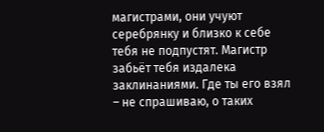магистрами, они учуют серебрянку и близко к себе тебя не подпустят. Магистр забьёт тебя издалека заклинаниями. Где ты его взял – не спрашиваю, о таких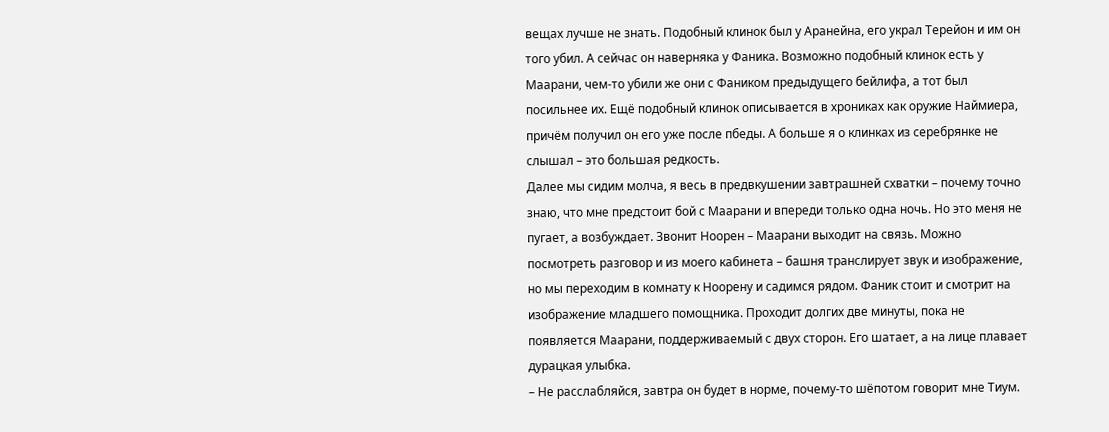вещах лучше не знать. Подобный клинок был у Аранейна, его украл Терейон и им он того убил. А сейчас он наверняка у Фаника. Возможно подобный клинок есть у Маарани, чем-то убили же они с Фаником предыдущего бейлифа, а тот был посильнее их. Ещё подобный клинок описывается в хрониках как оружие Наймиера, причём получил он его уже после пбеды. А больше я о клинках из серебрянке не слышал – это большая редкость.
Далее мы сидим молча, я весь в предвкушении завтрашней схватки – почему точно знаю, что мне предстоит бой с Маарани и впереди только одна ночь. Но это меня не пугает, а возбуждает. Звонит Ноорен – Маарани выходит на связь. Можно посмотреть разговор и из моего кабинета – башня транслирует звук и изображение, но мы переходим в комнату к Ноорену и садимся рядом. Фаник стоит и смотрит на изображение младшего помощника. Проходит долгих две минуты, пока не появляется Маарани, поддерживаемый с двух сторон. Его шатает, а на лице плавает дурацкая улыбка.
– Не расслабляйся, завтра он будет в норме, почему-то шёпотом говорит мне Тиум.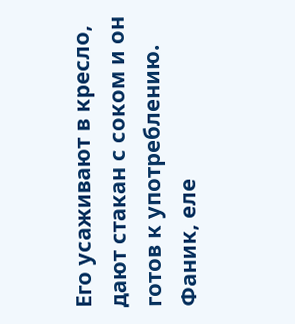Его усаживают в кресло, дают стакан с соком и он готов к употреблению. Фаник, еле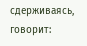сдерживаясь, говорит: